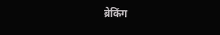ब्रेकिंग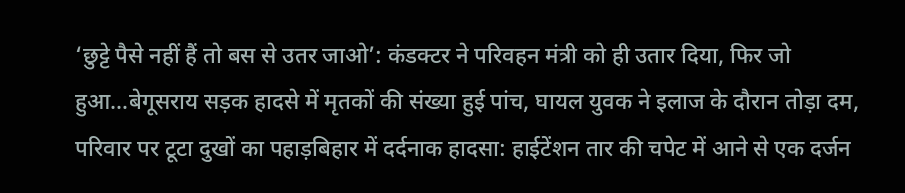‘छुट्टे पैसे नहीं हैं तो बस से उतर जाओ’: कंडक्टर ने परिवहन मंत्री को ही उतार दिया, फिर जो हुआ…बेगूसराय सड़क हादसे में मृतकों की संख्या हुई पांच, घायल युवक ने इलाज के दौरान तोड़ा दम, परिवार पर टूटा दुखों का पहाड़बिहार में दर्दनाक हादसा: हाईटेंशन तार की चपेट में आने से एक दर्जन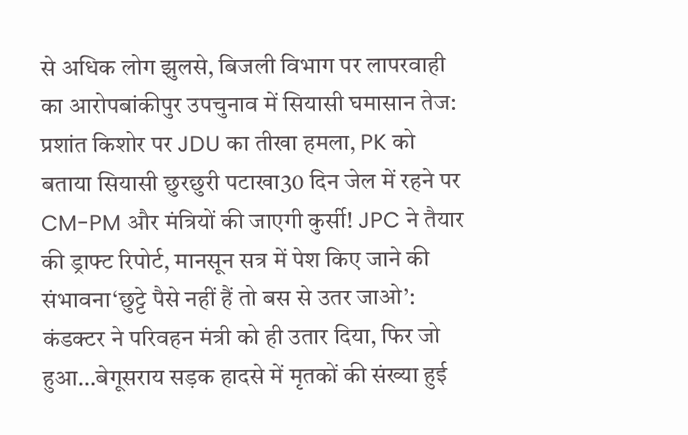से अधिक लोग झुलसे, बिजली विभाग पर लापरवाही का आरोपबांकीपुर उपचुनाव में सियासी घमासान तेज: प्रशांत किशोर पर JDU का तीखा हमला, PK को बताया सियासी छुरछुरी पटाखा30 दिन जेल में रहने पर CM-PM और मंत्रियों की जाएगी कुर्सी! JPC ने तैयार की ड्राफ्ट रिपोर्ट, मानसून सत्र में पेश किए जाने की संभावना‘छुट्टे पैसे नहीं हैं तो बस से उतर जाओ’: कंडक्टर ने परिवहन मंत्री को ही उतार दिया, फिर जो हुआ…बेगूसराय सड़क हादसे में मृतकों की संख्या हुई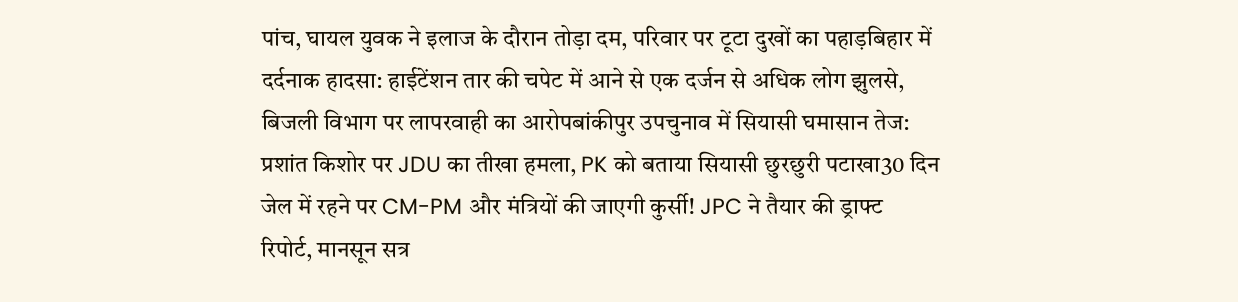पांच, घायल युवक ने इलाज के दौरान तोड़ा दम, परिवार पर टूटा दुखों का पहाड़बिहार में दर्दनाक हादसा: हाईटेंशन तार की चपेट में आने से एक दर्जन से अधिक लोग झुलसे, बिजली विभाग पर लापरवाही का आरोपबांकीपुर उपचुनाव में सियासी घमासान तेज: प्रशांत किशोर पर JDU का तीखा हमला, PK को बताया सियासी छुरछुरी पटाखा30 दिन जेल में रहने पर CM-PM और मंत्रियों की जाएगी कुर्सी! JPC ने तैयार की ड्राफ्ट रिपोर्ट, मानसून सत्र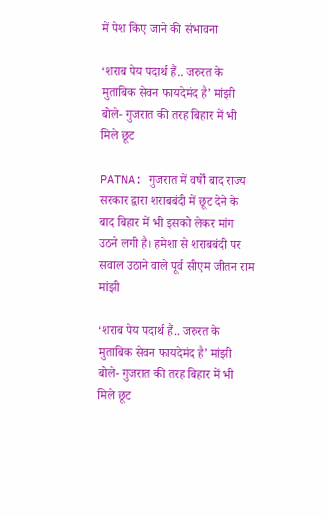में पेश किए जाने की संभावना

‘शराब पेय पदार्थ हैं.. जरुरत के मुताबिक सेवन फायदेमंद है’ मांझी बोले- गुजरात की तरह बिहार में भी मिले छूट

PATNA: गुजरात में वर्षों बाद राज्य सरकार द्वारा शराबबंदी में छूट देने के बाद बिहार में भी इसको लेकर मांग उठने लगी है। हमेशा से शराबबंदी पर सवाल उठाने वाले पूर्व सीएम जीतन राम मांझी

‘शराब पेय पदार्थ हैं.. जरुरत के मुताबिक सेवन फायदेमंद है’ मांझी बोले- गुजरात की तरह बिहार में भी मिले छूट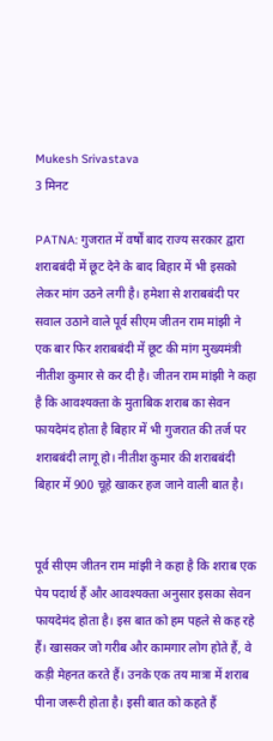Mukesh Srivastava
3 मिनट

PATNA: गुजरात में वर्षों बाद राज्य सरकार द्वारा शराबबंदी में छूट देने के बाद बिहार में भी इसको लेकर मांग उठने लगी है। हमेशा से शराबबंदी पर सवाल उठाने वाले पूर्व सीएम जीतन राम मांझी ने एक बार फिर शराबबंदी में छूट की मांग मुख्यमंत्री नीतीश कुमार से कर दी है। जीतन राम मांझी ने कहा है कि आवश्यक्ता के मुताबिक शराब का सेवन फायदेमंद होता है बिहार में भी गुजरात की तर्ज पर शराबबंदी लागू हो। नीतीश कुमार की शराबबंदी बिहार में 900 चूहे खाकर हज जाने वाली बात है।


पूर्व सीएम जीतन राम मांझी ने कहा है कि शराब एक पेय पदार्थ हैं और आवश्यक्ता अनुसार इसका सेवन फायदेमंद होता है। इस बात को हम पहले से कह रहे हैं। खासकर जो गरीब और कामगार लोग होते हैं, वे कड़ी मेहनत करते हैं। उनके एक तय मात्रा में शराब पीना जरूरी होता है। इसी बात को कहते हैं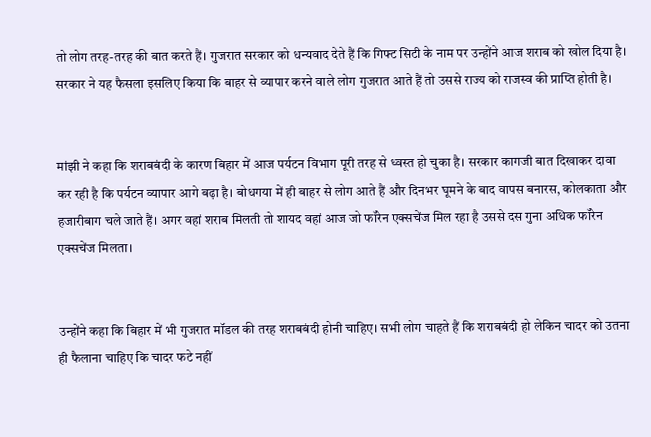तो लोग तरह-तरह की बात करते हैं। गुजरात सरकार को धन्यवाद देते हैं कि गिफ्ट सिटी के नाम पर उन्होंने आज शराब को खोल दिया है। सरकार ने यह फैसला इसलिए किया कि बाहर से व्यापार करने वाले लोग गुजरात आते हैं तो उससे राज्य को राजस्व की प्राप्ति होती है।


मांझी ने कहा कि शराबबंदी के कारण बिहार में आज पर्यटन विभाग पूरी तरह से ध्वस्त हो चुका है। सरकार कागजी बात दिखाकर दावा कर रही है कि पर्यटन व्यापार आगे बढ़ा है। बोधगया में ही बाहर से लोग आते हैं और दिनभर घूमने के बाद वापस बनारस, कोलकाता और हजारीबाग चले जाते हैं। अगर वहां शराब मिलती तो शायद वहां आज जो फॉरेन एक्सचेंज मिल रहा है उससे दस गुना अधिक फॉरेन एक्सचेंज मिलता।


उन्होंने कहा कि बिहार में भी गुजरात मॉडल की तरह शराबबंदी होनी चाहिए। सभी लोग चाहते हैं कि शराबबंदी हो लेकिन चादर को उतना ही फैलाना चाहिए कि चादर फटे नहीं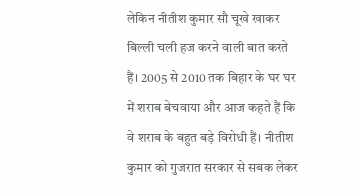लेकिन नीतीश कुमार सौ चूखे खाकर बिल्ली चली हज करने वाली बात करते हैं। 2005 से 2010 तक बिहार के घर घर में शराब बेचवाया और आज कहते हैं कि वे शराब के बहुत बड़े विरोधी हैं। नीतीश कुमार को गुजरात सरकार से सबक लेकर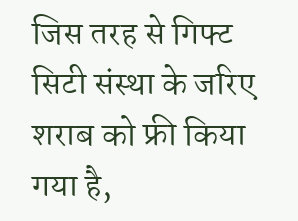जिस तरह से गिफ्ट सिटी संस्था के जरिए शराब को फ्री किया गया है,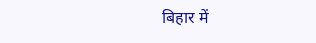बिहार में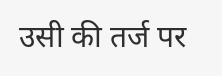उसी की तर्ज पर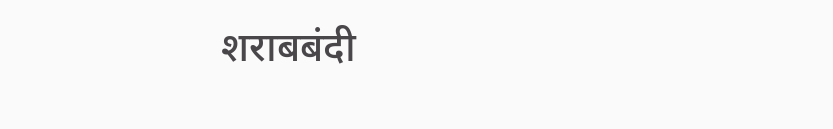शराबबंदी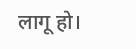लागू हो।